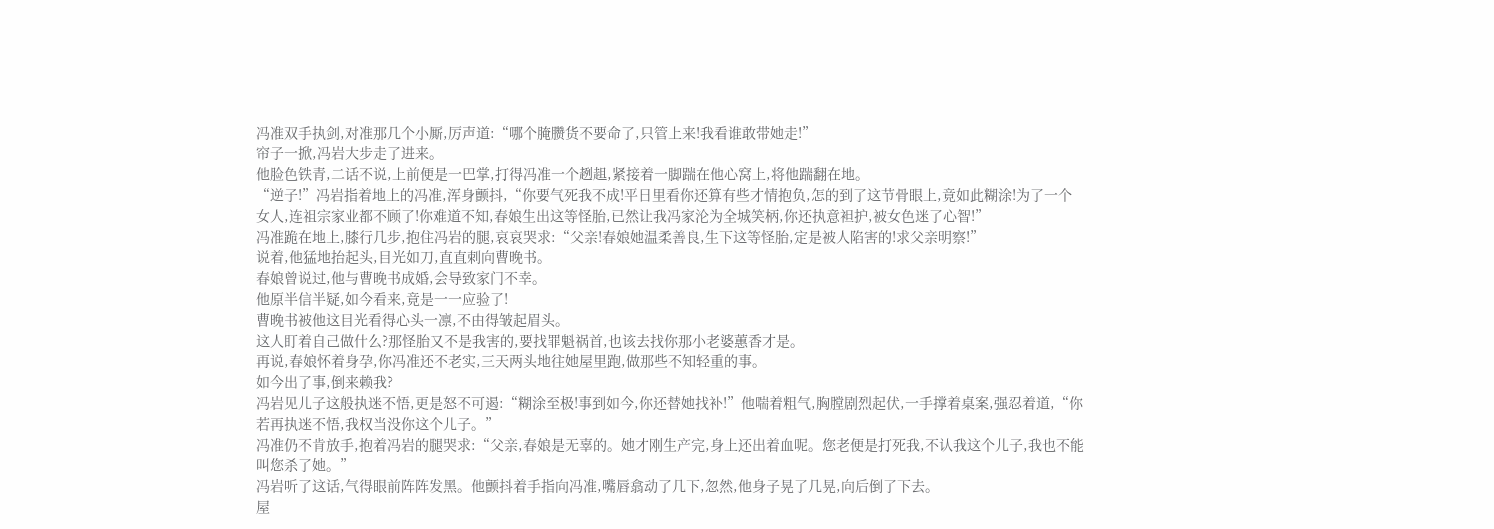冯准双手执剑,对准那几个小厮,厉声道:“哪个腌臜货不要命了,只管上来!我看谁敢带她走!”
帘子一掀,冯岩大步走了进来。
他脸色铁青,二话不说,上前便是一巴掌,打得冯准一个趔趄,紧接着一脚踹在他心窝上,将他踹翻在地。
“逆子!”冯岩指着地上的冯准,浑身颤抖,“你要气死我不成!平日里看你还算有些才情抱负,怎的到了这节骨眼上,竟如此糊涂!为了一个女人,连祖宗家业都不顾了!你难道不知,春娘生出这等怪胎,已然让我冯家沦为全城笑柄,你还执意袒护,被女色迷了心智!”
冯准跪在地上,膝行几步,抱住冯岩的腿,哀哀哭求:“父亲!春娘她温柔善良,生下这等怪胎,定是被人陷害的!求父亲明察!”
说着,他猛地抬起头,目光如刀,直直刺向曹晚书。
春娘曾说过,他与曹晚书成婚,会导致家门不幸。
他原半信半疑,如今看来,竟是一一应验了!
曹晚书被他这目光看得心头一凛,不由得皱起眉头。
这人盯着自己做什么?那怪胎又不是我害的,要找罪魁祸首,也该去找你那小老婆蕙香才是。
再说,春娘怀着身孕,你冯准还不老实,三天两头地往她屋里跑,做那些不知轻重的事。
如今出了事,倒来赖我?
冯岩见儿子这般执迷不悟,更是怒不可遏:“糊涂至极!事到如今,你还替她找补!”他喘着粗气,胸膛剧烈起伏,一手撑着桌案,强忍着道,“你若再执迷不悟,我权当没你这个儿子。”
冯准仍不肯放手,抱着冯岩的腿哭求:“父亲,春娘是无辜的。她才刚生产完,身上还出着血呢。您老便是打死我,不认我这个儿子,我也不能叫您杀了她。”
冯岩听了这话,气得眼前阵阵发黑。他颤抖着手指向冯准,嘴唇翕动了几下,忽然,他身子晃了几晃,向后倒了下去。
屋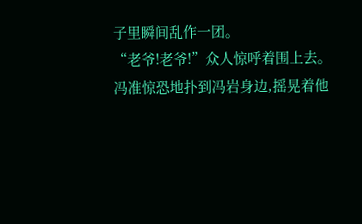子里瞬间乱作一团。
“老爷!老爷!”众人惊呼着围上去。
冯准惊恐地扑到冯岩身边,摇晃着他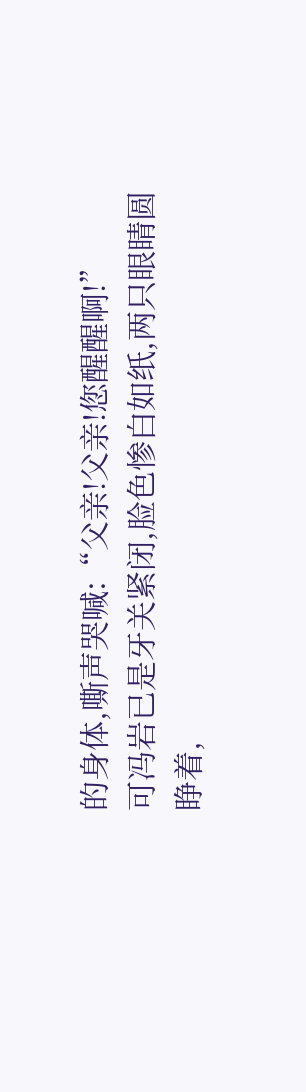的身体,嘶声哭喊:“父亲!父亲!您醒醒啊!”
可冯岩已是牙关紧闭,脸色惨白如纸,两只眼睛圆睁着,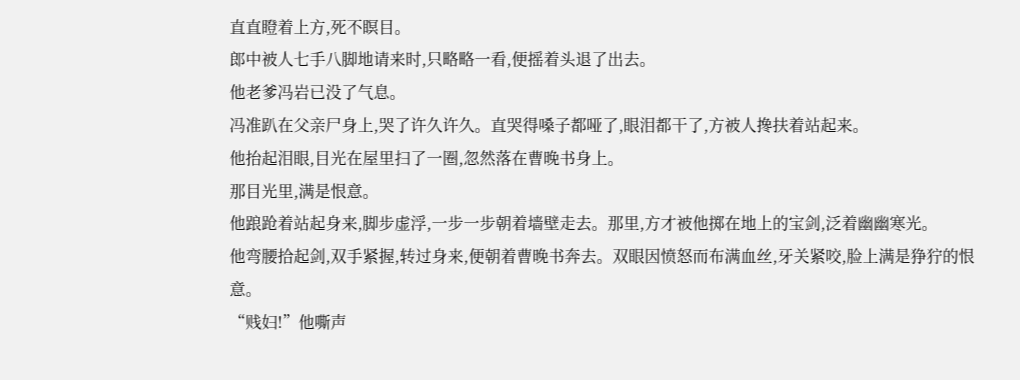直直瞪着上方,死不瞑目。
郎中被人七手八脚地请来时,只略略一看,便摇着头退了出去。
他老爹冯岩已没了气息。
冯准趴在父亲尸身上,哭了许久许久。直哭得嗓子都哑了,眼泪都干了,方被人搀扶着站起来。
他抬起泪眼,目光在屋里扫了一圈,忽然落在曹晚书身上。
那目光里,满是恨意。
他踉跄着站起身来,脚步虚浮,一步一步朝着墙壁走去。那里,方才被他掷在地上的宝剑,泛着幽幽寒光。
他弯腰拾起剑,双手紧握,转过身来,便朝着曹晚书奔去。双眼因愤怒而布满血丝,牙关紧咬,脸上满是狰狞的恨意。
“贱妇!”他嘶声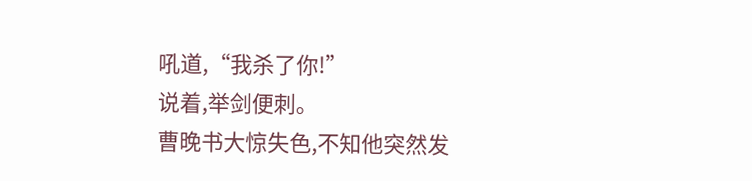吼道,“我杀了你!”
说着,举剑便刺。
曹晚书大惊失色,不知他突然发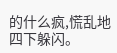的什么疯,慌乱地四下躲闪。